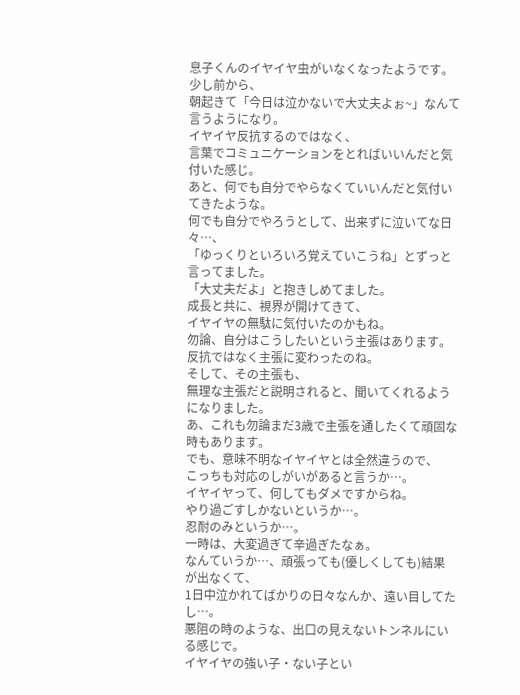息子くんのイヤイヤ虫がいなくなったようです。
少し前から、
朝起きて「今日は泣かないで大丈夫よぉ~」なんて言うようになり。
イヤイヤ反抗するのではなく、
言葉でコミュニケーションをとればいいんだと気付いた感じ。
あと、何でも自分でやらなくていいんだと気付いてきたような。
何でも自分でやろうとして、出来ずに泣いてな日々…、
「ゆっくりといろいろ覚えていこうね」とずっと言ってました。
「大丈夫だよ」と抱きしめてました。
成長と共に、視界が開けてきて、
イヤイヤの無駄に気付いたのかもね。
勿論、自分はこうしたいという主張はあります。
反抗ではなく主張に変わったのね。
そして、その主張も、
無理な主張だと説明されると、聞いてくれるようになりました。
あ、これも勿論まだ3歳で主張を通したくて頑固な時もあります。
でも、意味不明なイヤイヤとは全然違うので、
こっちも対応のしがいがあると言うか…。
イヤイヤって、何してもダメですからね。
やり過ごすしかないというか…。
忍耐のみというか…。
一時は、大変過ぎて辛過ぎたなぁ。
なんていうか…、頑張っても(優しくしても)結果が出なくて、
1日中泣かれてばかりの日々なんか、遠い目してたし…。
悪阻の時のような、出口の見えないトンネルにいる感じで。
イヤイヤの強い子・ない子とい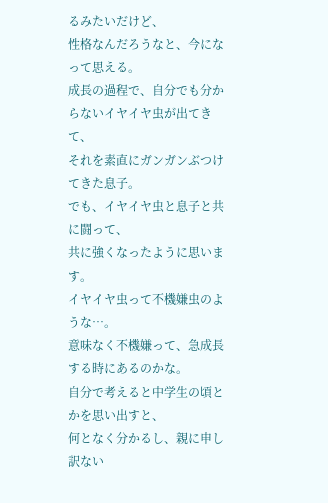るみたいだけど、
性格なんだろうなと、今になって思える。
成長の過程で、自分でも分からないイヤイヤ虫が出てきて、
それを素直にガンガンぶつけてきた息子。
でも、イヤイヤ虫と息子と共に闘って、
共に強くなったように思います。
イヤイヤ虫って不機嫌虫のような…。
意味なく不機嫌って、急成長する時にあるのかな。
自分で考えると中学生の頃とかを思い出すと、
何となく分かるし、親に申し訳ない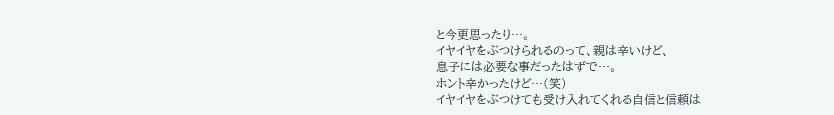と今更思ったり…。
イヤイヤをぶつけられるのって、親は辛いけど、
息子には必要な事だったはずで…。
ホント辛かったけど…(笑)
イヤイヤをぶつけても受け入れてくれる自信と信頼は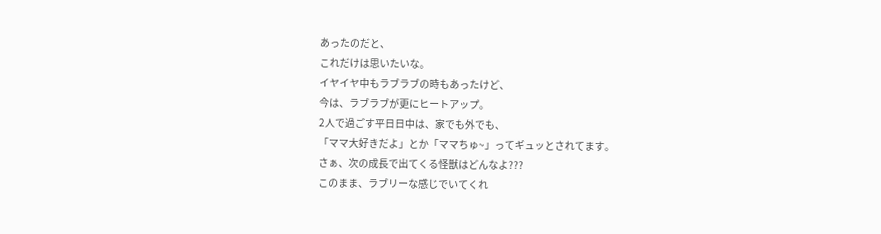あったのだと、
これだけは思いたいな。
イヤイヤ中もラブラブの時もあったけど、
今は、ラブラブが更にヒートアップ。
2人で過ごす平日日中は、家でも外でも、
「ママ大好きだよ」とか「ママちゅ~」ってギュッとされてます。
さぁ、次の成長で出てくる怪獣はどんなよ???
このまま、ラブリーな感じでいてくれ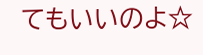てもいいのよ☆